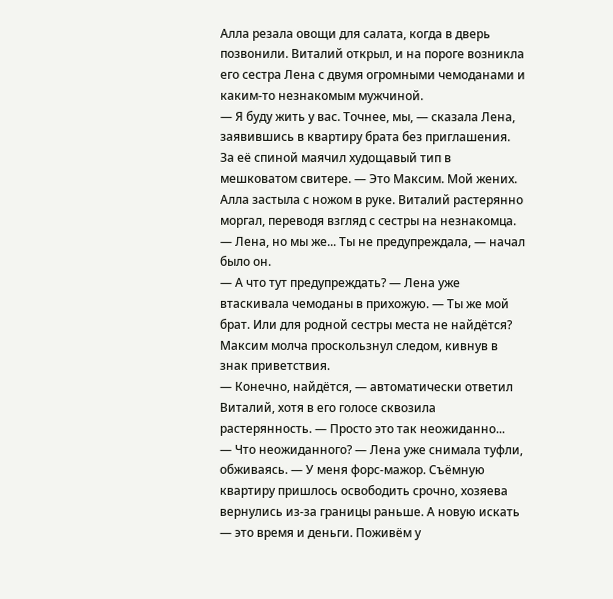Алла резала овощи для салата, когда в дверь позвонили. Виталий открыл, и на пороге возникла его сестра Лена с двумя огромными чемоданами и каким-то незнакомым мужчиной.
— Я буду жить у вас. Точнее, мы, — сказала Лена, заявившись в квартиру брата без приглашения. За её спиной маячил худощавый тип в мешковатом свитере. — Это Максим. Мой жених.
Алла застыла с ножом в руке. Виталий растерянно моргал, переводя взгляд с сестры на незнакомца.
— Лена, но мы же... Ты не предупреждала, — начал было он.
— А что тут предупреждать? — Лена уже втаскивала чемоданы в прихожую. — Ты же мой брат. Или для родной сестры места не найдётся?
Максим молча проскользнул следом, кивнув в знак приветствия.
— Конечно, найдётся, — автоматически ответил Виталий, хотя в его голосе сквозила растерянность. — Просто это так неожиданно...
— Что неожиданного? — Лена уже снимала туфли, обживаясь. — У меня форс-мажор. Съёмную квартиру пришлось освободить срочно, хозяева вернулись из-за границы раньше. А новую искать — это время и деньги. Поживём у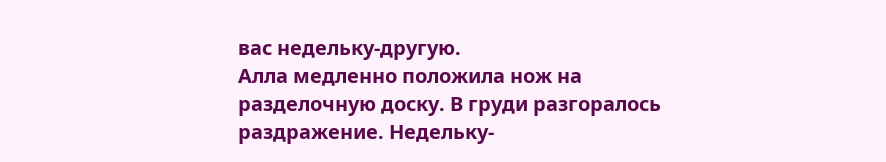вас недельку-другую.
Алла медленно положила нож на разделочную доску. В груди разгоралось раздражение. Недельку-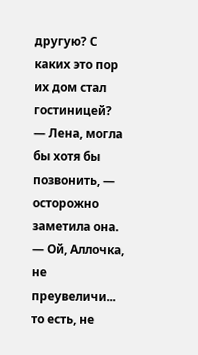другую? С каких это пор их дом стал гостиницей?
— Лена, могла бы хотя бы позвонить, — осторожно заметила она.
— Ой, Аллочка, не преувеличи... то есть, не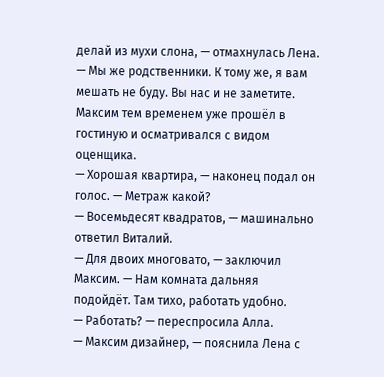делай из мухи слона, — отмахнулась Лена. — Мы же родственники. К тому же, я вам мешать не буду. Вы нас и не заметите.
Максим тем временем уже прошёл в гостиную и осматривался с видом оценщика.
— Хорошая квартира, — наконец подал он голос. — Метраж какой?
— Восемьдесят квадратов, — машинально ответил Виталий.
— Для двоих многовато, — заключил Максим. — Нам комната дальняя подойдёт. Там тихо, работать удобно.
— Работать? — переспросила Алла.
— Максим дизайнер, — пояснила Лена с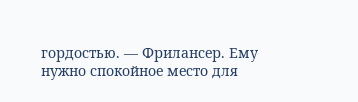гордостью. — Фрилансер. Ему нужно спокойное место для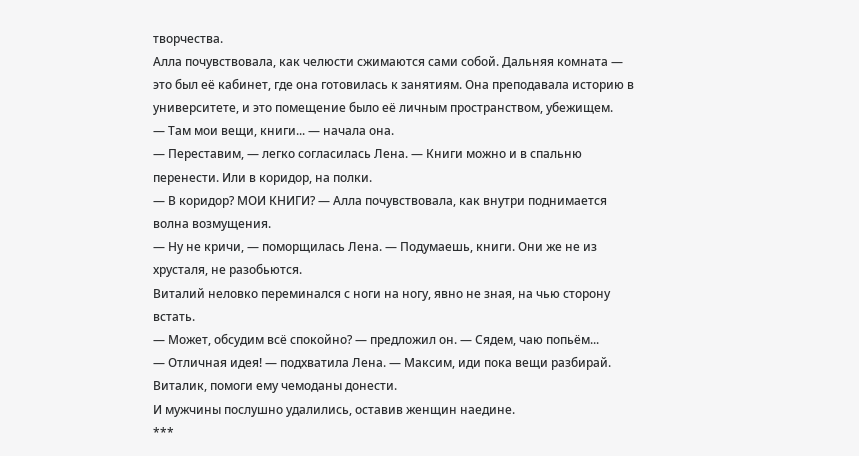творчества.
Алла почувствовала, как челюсти сжимаются сами собой. Дальняя комната — это был её кабинет, где она готовилась к занятиям. Она преподавала историю в университете, и это помещение было её личным пространством, убежищем.
— Там мои вещи, книги... — начала она.
— Переставим, — легко согласилась Лена. — Книги можно и в спальню перенести. Или в коридор, на полки.
— В коридор? МОИ КНИГИ? — Алла почувствовала, как внутри поднимается волна возмущения.
— Ну не кричи, — поморщилась Лена. — Подумаешь, книги. Они же не из хрусталя, не разобьются.
Виталий неловко переминался с ноги на ногу, явно не зная, на чью сторону встать.
— Может, обсудим всё спокойно? — предложил он. — Сядем, чаю попьём...
— Отличная идея! — подхватила Лена. — Максим, иди пока вещи разбирай. Виталик, помоги ему чемоданы донести.
И мужчины послушно удалились, оставив женщин наедине.
***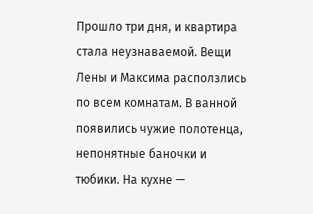Прошло три дня, и квартира стала неузнаваемой. Вещи Лены и Максима расползлись по всем комнатам. В ванной появились чужие полотенца, непонятные баночки и тюбики. На кухне —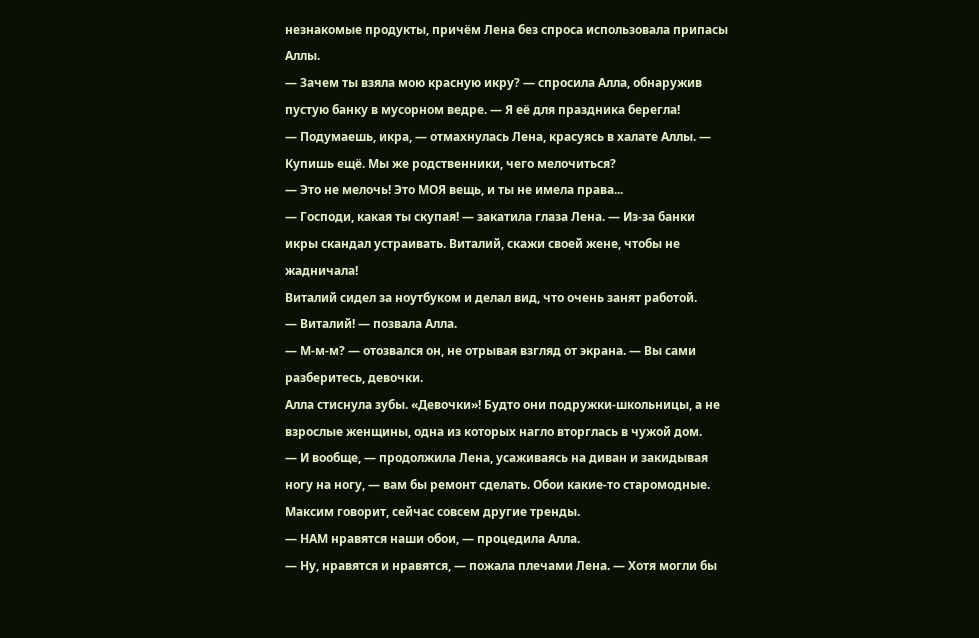незнакомые продукты, причём Лена без спроса использовала припасы Аллы.
— Зачем ты взяла мою красную икру? — спросила Алла, обнаружив пустую банку в мусорном ведре. — Я её для праздника берегла!
— Подумаешь, икра, — отмахнулась Лена, красуясь в халате Аллы. — Купишь ещё. Мы же родственники, чего мелочиться?
— Это не мелочь! Это МОЯ вещь, и ты не имела права...
— Господи, какая ты скупая! — закатила глаза Лена. — Из-за банки икры скандал устраивать. Виталий, скажи своей жене, чтобы не жадничала!
Виталий сидел за ноутбуком и делал вид, что очень занят работой.
— Виталий! — позвала Алла.
— М-м-м? — отозвался он, не отрывая взгляд от экрана. — Вы сами разберитесь, девочки.
Алла стиснула зубы. «Девочки»! Будто они подружки-школьницы, а не взрослые женщины, одна из которых нагло вторглась в чужой дом.
— И вообще, — продолжила Лена, усаживаясь на диван и закидывая ногу на ногу, — вам бы ремонт сделать. Обои какие-то старомодные. Максим говорит, сейчас совсем другие тренды.
— НАМ нравятся наши обои, — процедила Алла.
— Ну, нравятся и нравятся, — пожала плечами Лена. — Хотя могли бы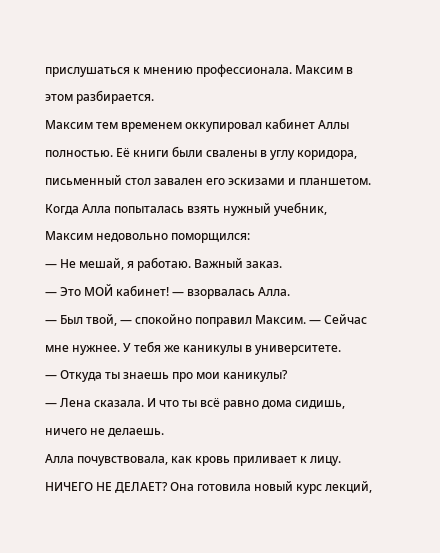прислушаться к мнению профессионала. Максим в этом разбирается.
Максим тем временем оккупировал кабинет Аллы полностью. Её книги были свалены в углу коридора, письменный стол завален его эскизами и планшетом. Когда Алла попыталась взять нужный учебник, Максим недовольно поморщился:
— Не мешай, я работаю. Важный заказ.
— Это МОЙ кабинет! — взорвалась Алла.
— Был твой, — спокойно поправил Максим. — Сейчас мне нужнее. У тебя же каникулы в университете.
— Откуда ты знаешь про мои каникулы?
— Лена сказала. И что ты всё равно дома сидишь, ничего не делаешь.
Алла почувствовала, как кровь приливает к лицу. НИЧЕГО НЕ ДЕЛАЕТ? Она готовила новый курс лекций,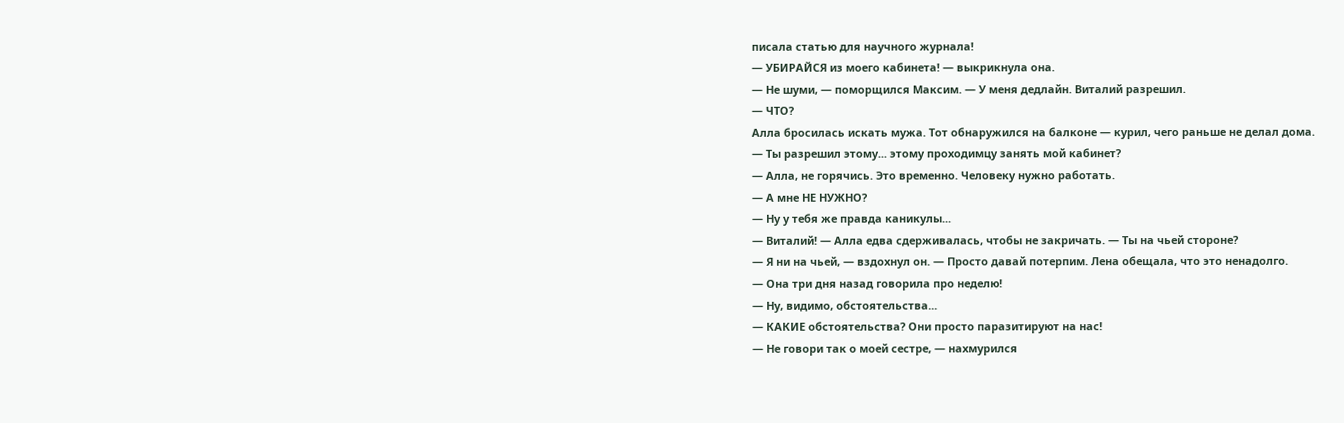писала статью для научного журнала!
— УБИРАЙСЯ из моего кабинета! — выкрикнула она.
— Не шуми, — поморщился Максим. — У меня дедлайн. Виталий разрешил.
— ЧТО?
Алла бросилась искать мужа. Тот обнаружился на балконе — курил, чего раньше не делал дома.
— Ты разрешил этому... этому проходимцу занять мой кабинет?
— Алла, не горячись. Это временно. Человеку нужно работать.
— А мне НЕ НУЖНО?
— Ну у тебя же правда каникулы...
— Виталий! — Алла едва сдерживалась, чтобы не закричать. — Ты на чьей стороне?
— Я ни на чьей, — вздохнул он. — Просто давай потерпим. Лена обещала, что это ненадолго.
— Она три дня назад говорила про неделю!
— Ну, видимо, обстоятельства...
— КАКИЕ обстоятельства? Они просто паразитируют на нас!
— Не говори так о моей сестре, — нахмурился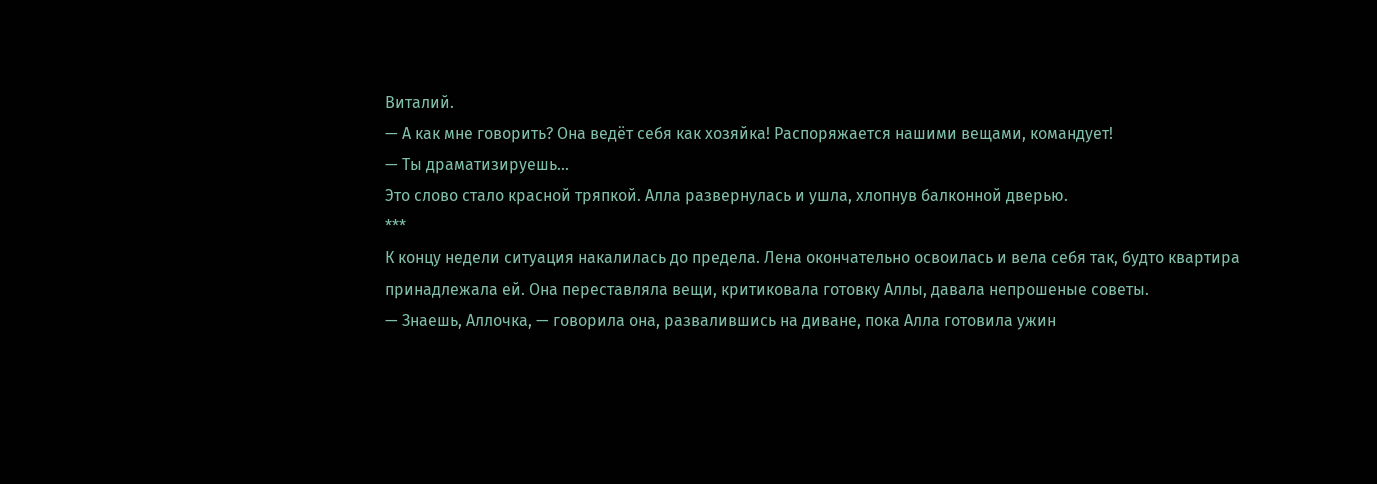Виталий.
— А как мне говорить? Она ведёт себя как хозяйка! Распоряжается нашими вещами, командует!
— Ты драматизируешь...
Это слово стало красной тряпкой. Алла развернулась и ушла, хлопнув балконной дверью.
***
К концу недели ситуация накалилась до предела. Лена окончательно освоилась и вела себя так, будто квартира принадлежала ей. Она переставляла вещи, критиковала готовку Аллы, давала непрошеные советы.
— Знаешь, Аллочка, — говорила она, развалившись на диване, пока Алла готовила ужин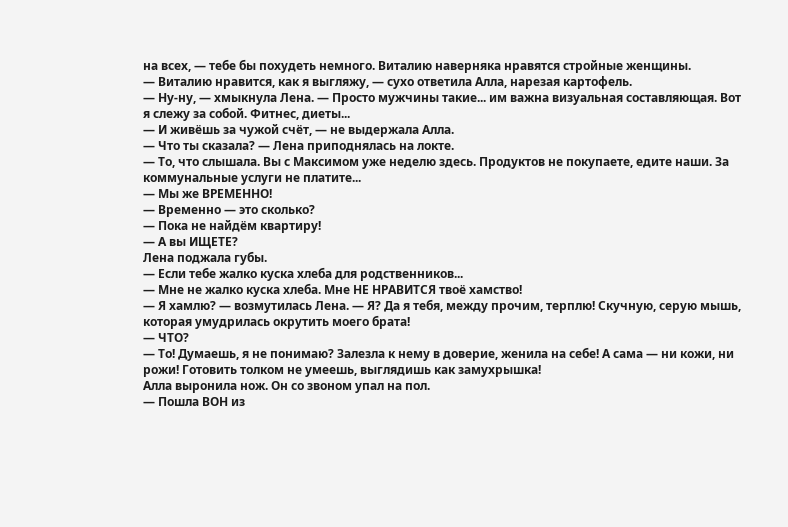на всех, — тебе бы похудеть немного. Виталию наверняка нравятся стройные женщины.
— Виталию нравится, как я выгляжу, — сухо ответила Алла, нарезая картофель.
— Ну-ну, — хмыкнула Лена. — Просто мужчины такие... им важна визуальная составляющая. Вот я слежу за собой. Фитнес, диеты...
— И живёшь за чужой счёт, — не выдержала Алла.
— Что ты сказала? — Лена приподнялась на локте.
— То, что слышала. Вы с Максимом уже неделю здесь. Продуктов не покупаете, едите наши. За коммунальные услуги не платите...
— Мы же ВРЕМЕННО!
— Временно — это сколько?
— Пока не найдём квартиру!
— А вы ИЩЕТЕ?
Лена поджала губы.
— Если тебе жалко куска хлеба для родственников...
— Мне не жалко куска хлеба. Мне НЕ НРАВИТСЯ твоё хамство!
— Я хамлю? — возмутилась Лена. — Я? Да я тебя, между прочим, терплю! Скучную, серую мышь, которая умудрилась окрутить моего брата!
— ЧТО?
— То! Думаешь, я не понимаю? Залезла к нему в доверие, женила на себе! А сама — ни кожи, ни рожи! Готовить толком не умеешь, выглядишь как замухрышка!
Алла выронила нож. Он со звоном упал на пол.
— Пошла ВОН из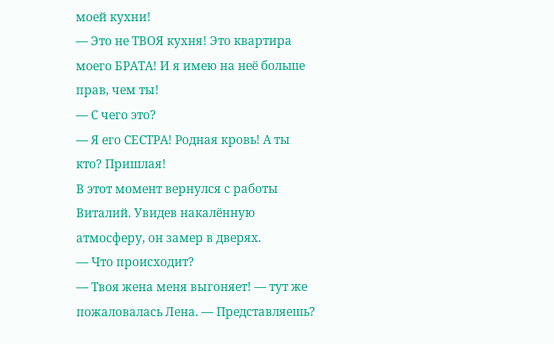моей кухни!
— Это не ТВОЯ кухня! Это квартира моего БРАТА! И я имею на неё больше прав, чем ты!
— С чего это?
— Я его СЕСТРА! Родная кровь! А ты кто? Пришлая!
В этот момент вернулся с работы Виталий. Увидев накалённую атмосферу, он замер в дверях.
— Что происходит?
— Твоя жена меня выгоняет! — тут же пожаловалась Лена. — Представляешь?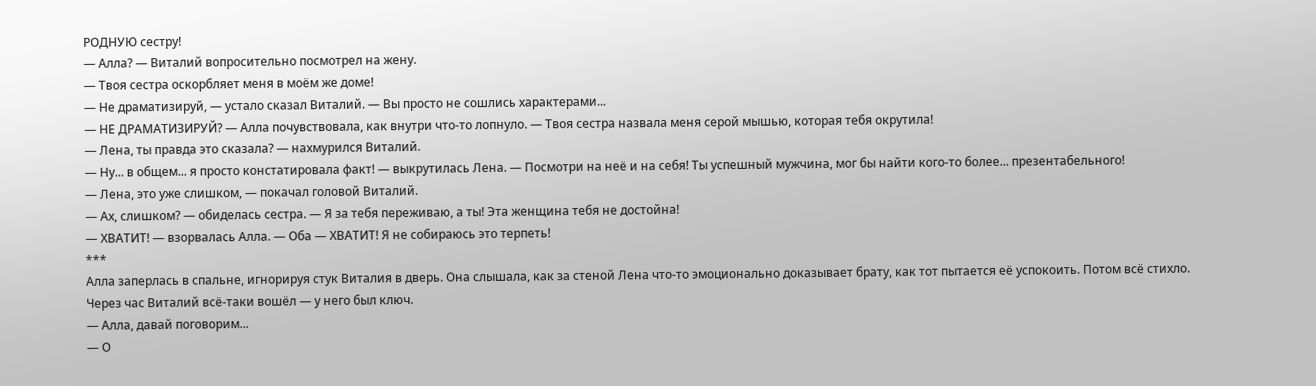РОДНУЮ сестру!
— Алла? — Виталий вопросительно посмотрел на жену.
— Твоя сестра оскорбляет меня в моём же доме!
— Не драматизируй, — устало сказал Виталий. — Вы просто не сошлись характерами...
— НЕ ДРАМАТИЗИРУЙ? — Алла почувствовала, как внутри что-то лопнуло. — Твоя сестра назвала меня серой мышью, которая тебя окрутила!
— Лена, ты правда это сказала? — нахмурился Виталий.
— Ну... в общем... я просто констатировала факт! — выкрутилась Лена. — Посмотри на неё и на себя! Ты успешный мужчина, мог бы найти кого-то более... презентабельного!
— Лена, это уже слишком, — покачал головой Виталий.
— Ах, слишком? — обиделась сестра. — Я за тебя переживаю, а ты! Эта женщина тебя не достойна!
— ХВАТИТ! — взорвалась Алла. — Оба — ХВАТИТ! Я не собираюсь это терпеть!
***
Алла заперлась в спальне, игнорируя стук Виталия в дверь. Она слышала, как за стеной Лена что-то эмоционально доказывает брату, как тот пытается её успокоить. Потом всё стихло.
Через час Виталий всё-таки вошёл — у него был ключ.
— Алла, давай поговорим...
— О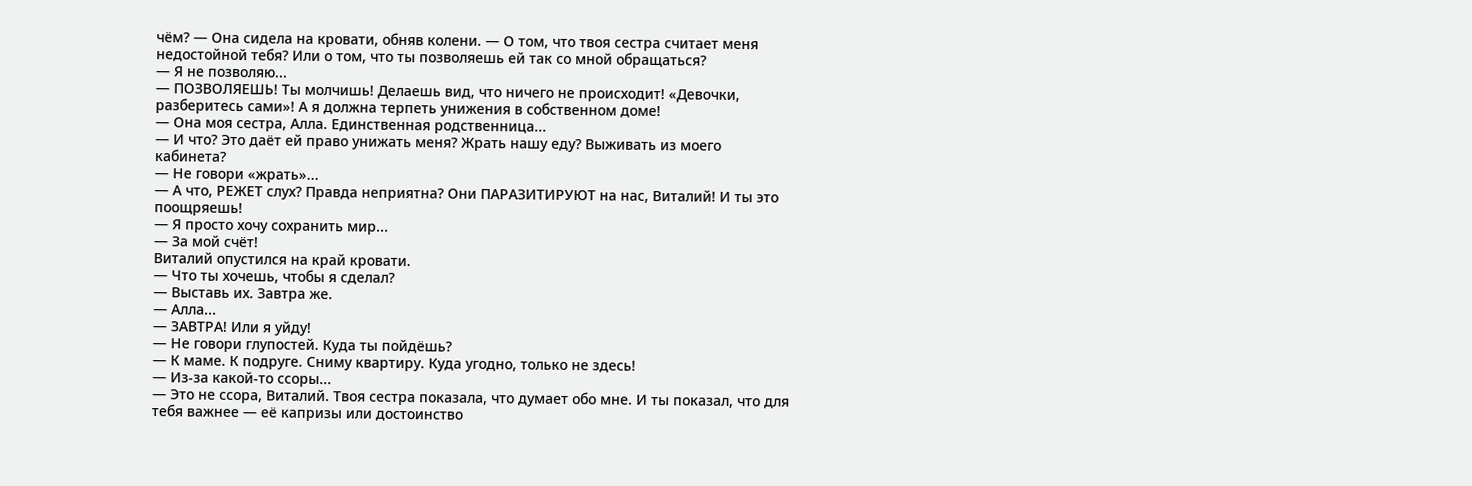чём? — Она сидела на кровати, обняв колени. — О том, что твоя сестра считает меня недостойной тебя? Или о том, что ты позволяешь ей так со мной обращаться?
— Я не позволяю...
— ПОЗВОЛЯЕШЬ! Ты молчишь! Делаешь вид, что ничего не происходит! «Девочки, разберитесь сами»! А я должна терпеть унижения в собственном доме!
— Она моя сестра, Алла. Единственная родственница...
— И что? Это даёт ей право унижать меня? Жрать нашу еду? Выживать из моего кабинета?
— Не говори «жрать»...
— А что, РЕЖЕТ слух? Правда неприятна? Они ПАРАЗИТИРУЮТ на нас, Виталий! И ты это поощряешь!
— Я просто хочу сохранить мир...
— За мой счёт!
Виталий опустился на край кровати.
— Что ты хочешь, чтобы я сделал?
— Выставь их. Завтра же.
— Алла...
— ЗАВТРА! Или я уйду!
— Не говори глупостей. Куда ты пойдёшь?
— К маме. К подруге. Сниму квартиру. Куда угодно, только не здесь!
— Из-за какой-то ссоры...
— Это не ссора, Виталий. Твоя сестра показала, что думает обо мне. И ты показал, что для тебя важнее — её капризы или достоинство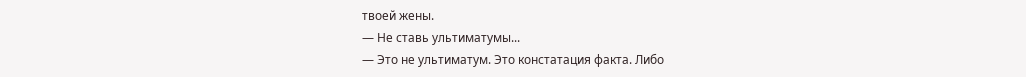твоей жены.
— Не ставь ультиматумы...
— Это не ультиматум. Это констатация факта. Либо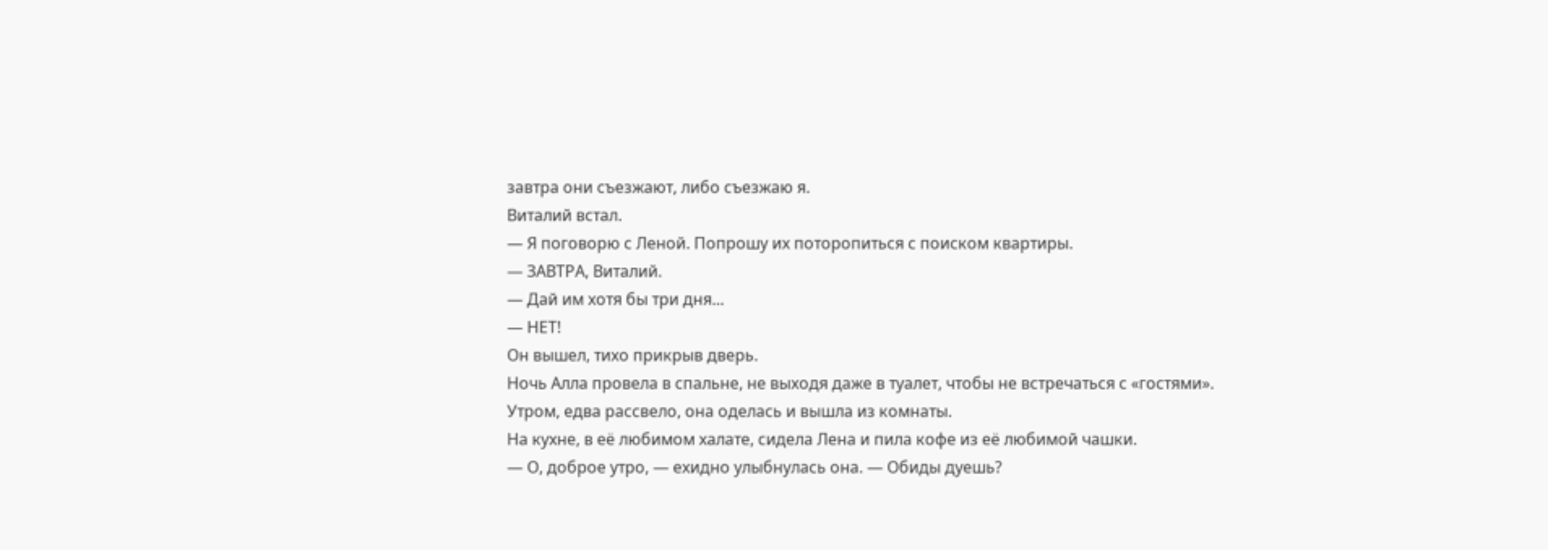завтра они съезжают, либо съезжаю я.
Виталий встал.
— Я поговорю с Леной. Попрошу их поторопиться с поиском квартиры.
— ЗАВТРА, Виталий.
— Дай им хотя бы три дня...
— НЕТ!
Он вышел, тихо прикрыв дверь.
Ночь Алла провела в спальне, не выходя даже в туалет, чтобы не встречаться с «гостями». Утром, едва рассвело, она оделась и вышла из комнаты.
На кухне, в её любимом халате, сидела Лена и пила кофе из её любимой чашки.
— О, доброе утро, — ехидно улыбнулась она. — Обиды дуешь?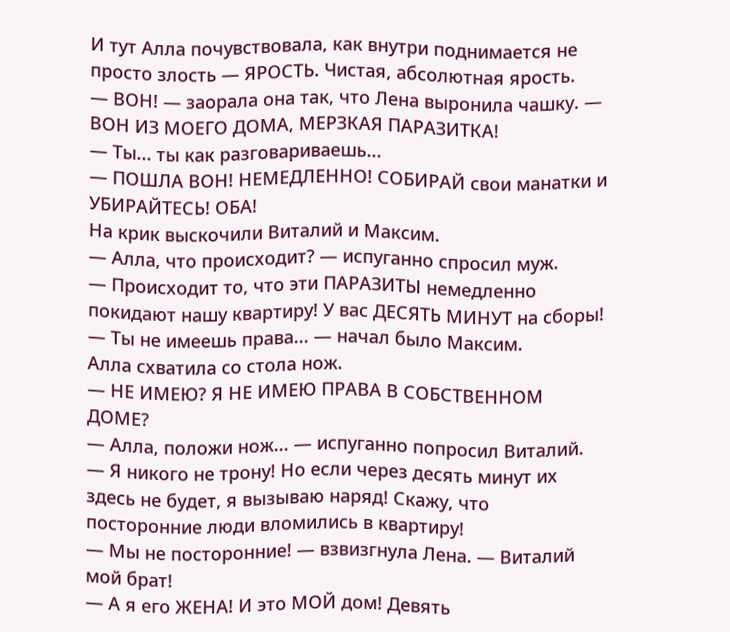И тут Алла почувствовала, как внутри поднимается не просто злость — ЯРОСТЬ. Чистая, абсолютная ярость.
— ВОН! — заорала она так, что Лена выронила чашку. — ВОН ИЗ МОЕГО ДОМА, МЕРЗКАЯ ПАРАЗИТКА!
— Ты... ты как разговариваешь...
— ПОШЛА ВОН! НЕМЕДЛЕННО! СОБИРАЙ свои манатки и УБИРАЙТЕСЬ! ОБА!
На крик выскочили Виталий и Максим.
— Алла, что происходит? — испуганно спросил муж.
— Происходит то, что эти ПАРАЗИТЫ немедленно покидают нашу квартиру! У вас ДЕСЯТЬ МИНУТ на сборы!
— Ты не имеешь права... — начал было Максим.
Алла схватила со стола нож.
— НЕ ИМЕЮ? Я НЕ ИМЕЮ ПРАВА В СОБСТВЕННОМ ДОМЕ?
— Алла, положи нож... — испуганно попросил Виталий.
— Я никого не трону! Но если через десять минут их здесь не будет, я вызываю наряд! Скажу, что посторонние люди вломились в квартиру!
— Мы не посторонние! — взвизгнула Лена. — Виталий мой брат!
— А я его ЖЕНА! И это МОЙ дом! Девять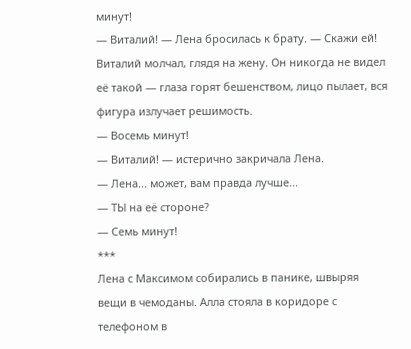минут!
— Виталий! — Лена бросилась к брату. — Скажи ей!
Виталий молчал, глядя на жену. Он никогда не видел её такой — глаза горят бешенством, лицо пылает, вся фигура излучает решимость.
— Восемь минут!
— Виталий! — истерично закричала Лена.
— Лена... может, вам правда лучше...
— ТЫ на её стороне?
— Семь минут!
***
Лена с Максимом собирались в панике, швыряя вещи в чемоданы. Алла стояла в коридоре с телефоном в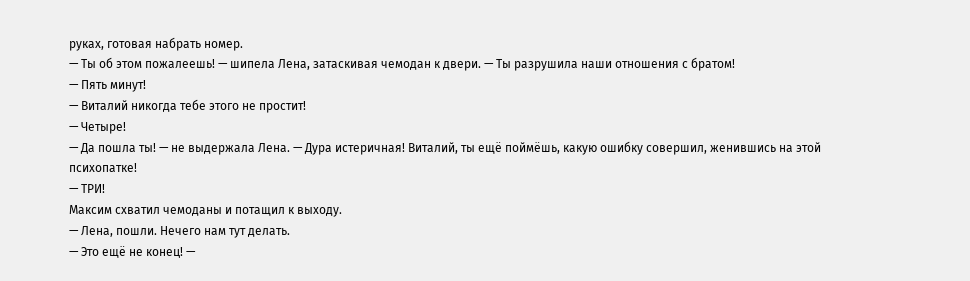руках, готовая набрать номер.
— Ты об этом пожалеешь! — шипела Лена, затаскивая чемодан к двери. — Ты разрушила наши отношения с братом!
— Пять минут!
— Виталий никогда тебе этого не простит!
— Четыре!
— Да пошла ты! — не выдержала Лена. — Дура истеричная! Виталий, ты ещё поймёшь, какую ошибку совершил, женившись на этой психопатке!
— ТРИ!
Максим схватил чемоданы и потащил к выходу.
— Лена, пошли. Нечего нам тут делать.
— Это ещё не конец! —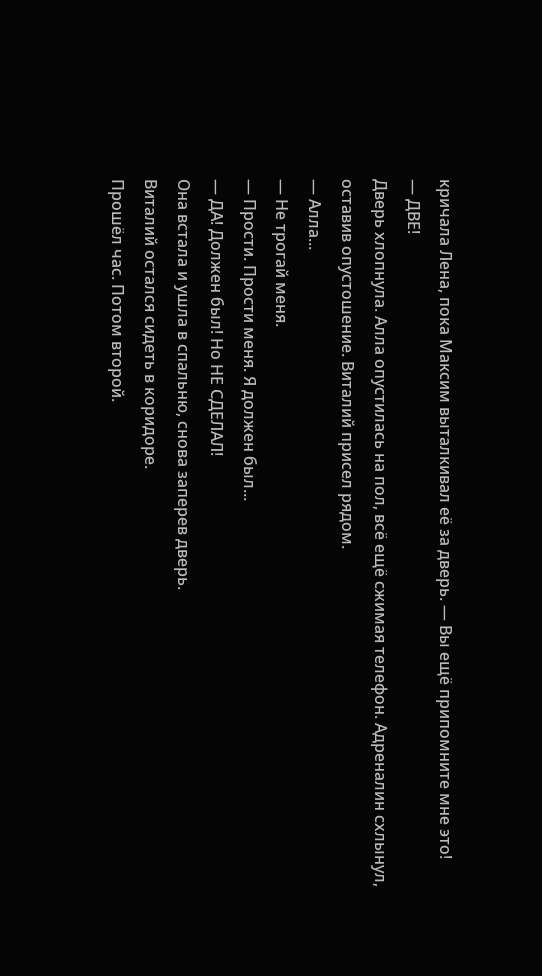кричала Лена, пока Максим выталкивал её за дверь. — Вы ещё припомните мне это!
— ДВЕ!
Дверь хлопнула. Алла опустилась на пол, всё ещё сжимая телефон. Адреналин схлынул, оставив опустошение. Виталий присел рядом.
— Алла...
— Не трогай меня.
— Прости. Прости меня. Я должен был...
— ДА! Должен был! Но НЕ СДЕЛАЛ!
Она встала и ушла в спальню, снова заперев дверь.
Виталий остался сидеть в коридоре.
Прошёл час. Потом второй.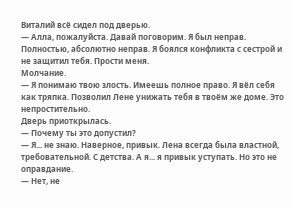Виталий всё сидел под дверью.
— Алла, пожалуйста. Давай поговорим. Я был неправ. Полностью, абсолютно неправ. Я боялся конфликта с сестрой и не защитил тебя. Прости меня.
Молчание.
— Я понимаю твою злость. Имеешь полное право. Я вёл себя как тряпка. Позволил Лене унижать тебя в твоём же доме. Это непростительно.
Дверь приоткрылась.
— Почему ты это допустил?
— Я... не знаю. Наверное, привык. Лена всегда была властной, требовательной. С детства. А я... я привык уступать. Но это не оправдание.
— Нет, не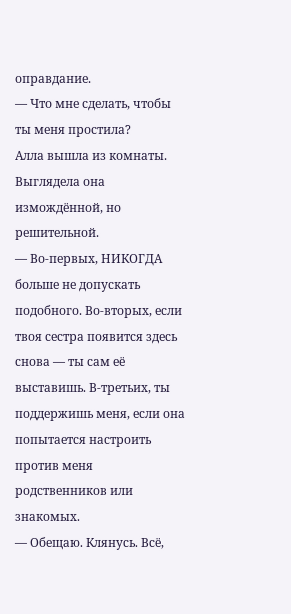оправдание.
— Что мне сделать, чтобы ты меня простила?
Алла вышла из комнаты. Выглядела она измождённой, но решительной.
— Во-первых, НИКОГДА больше не допускать подобного. Во-вторых, если твоя сестра появится здесь снова — ты сам её выставишь. В-третьих, ты поддержишь меня, если она попытается настроить против меня родственников или знакомых.
— Обещаю. Клянусь. Всё,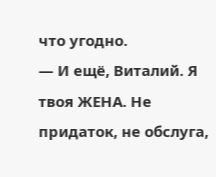что угодно.
— И ещё, Виталий. Я твоя ЖЕНА. Не придаток, не обслуга,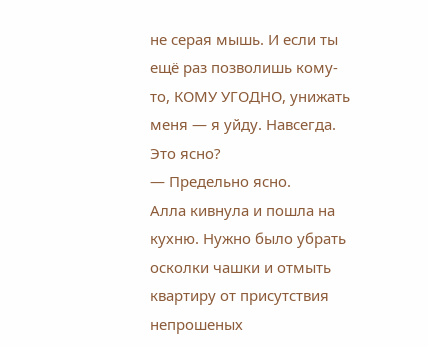не серая мышь. И если ты ещё раз позволишь кому-то, КОМУ УГОДНО, унижать меня — я уйду. Навсегда. Это ясно?
— Предельно ясно.
Алла кивнула и пошла на кухню. Нужно было убрать осколки чашки и отмыть квартиру от присутствия непрошеных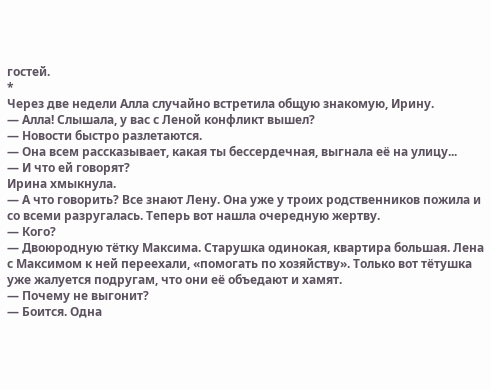гостей.
*
Через две недели Алла случайно встретила общую знакомую, Ирину.
— Алла! Слышала, у вас с Леной конфликт вышел?
— Новости быстро разлетаются.
— Она всем рассказывает, какая ты бессердечная, выгнала её на улицу...
— И что ей говорят?
Ирина хмыкнула.
— А что говорить? Все знают Лену. Она уже у троих родственников пожила и со всеми разругалась. Теперь вот нашла очередную жертву.
— Кого?
— Двоюродную тётку Максима. Старушка одинокая, квартира большая. Лена с Максимом к ней переехали, «помогать по хозяйству». Только вот тётушка уже жалуется подругам, что они её объедают и хамят.
— Почему не выгонит?
— Боится. Одна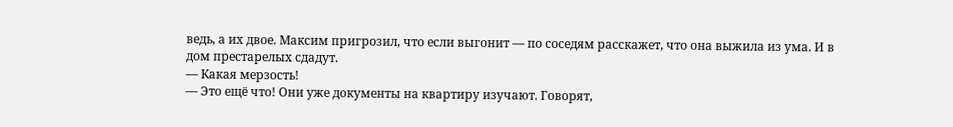ведь, а их двое. Максим пригрозил, что если выгонит — по соседям расскажет, что она выжила из ума. И в дом престарелых сдадут.
— Какая мерзость!
— Это ещё что! Они уже документы на квартиру изучают. Говорят,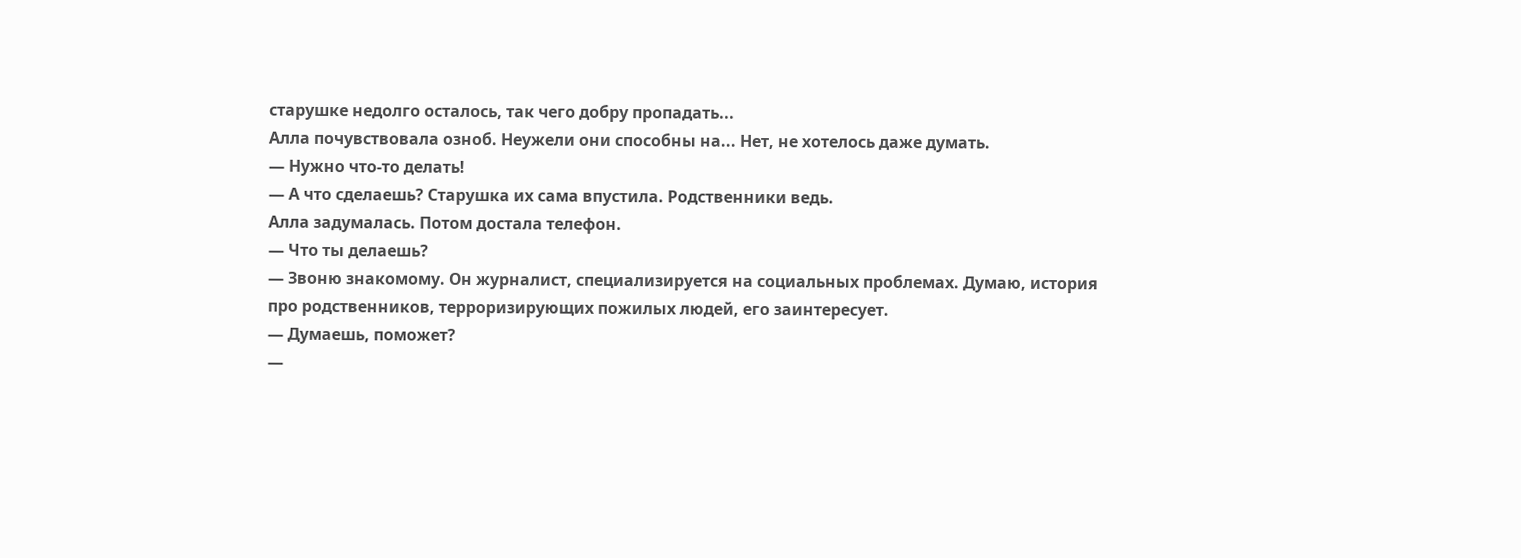старушке недолго осталось, так чего добру пропадать...
Алла почувствовала озноб. Неужели они способны на... Нет, не хотелось даже думать.
— Нужно что-то делать!
— А что сделаешь? Старушка их сама впустила. Родственники ведь.
Алла задумалась. Потом достала телефон.
— Что ты делаешь?
— Звоню знакомому. Он журналист, специализируется на социальных проблемах. Думаю, история про родственников, терроризирующих пожилых людей, его заинтересует.
— Думаешь, поможет?
—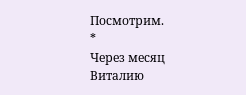Посмотрим.
*
Через месяц Виталию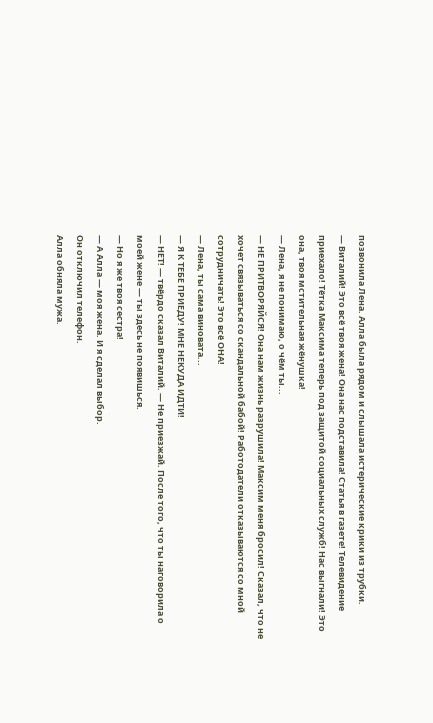позвонила Лена. Алла была рядом и слышала истерические крики из трубки.
— Виталий! Это всё твоя жена! Она нас подставила! Статья в газете! Телевидение приехало! Тётка Максима теперь под защитой социальных служб! Нас выгнали! Это она, твоя мстительная жёнушка!
— Лена, я не понимаю, о чём ты...
— НЕ ПРИТВОРЯЙСЯ! Она нам жизнь разрушила! Максим меня бросил! Сказал, что не хочет связываться со скандальной бабой! Работодатели отказываются со мной сотрудничать! Это всё ОНА!
— Лена, ты сама виновата...
— Я К ТЕБЕ ПРИЕДУ! МНЕ НЕКУДА ИДТИ!
— НЕТ! — твёрдо сказал Виталий. — Не приезжай. После того, что ты наговорила о моей жене — ты здесь не появишься.
— Но я же твоя сестра!
— А Алла — моя жена. И я сделал выбор.
Он отключил телефон.
Алла обняла мужа.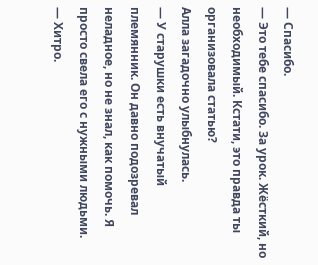— Спасибо.
— Это тебе спасибо. За урок. Жёсткий, но необходимый. Кстати, это правда ты организовала статью?
Алла загадочно улыбнулась.
— У старушки есть внучатый племянник. Он давно подозревал неладное, но не знал, как помочь. Я просто свела его с нужными людьми.
— Хитро.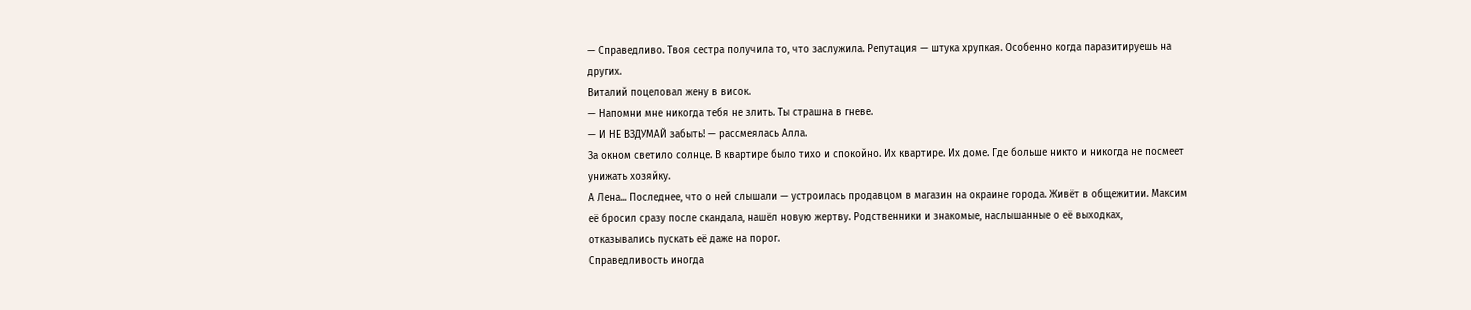— Справедливо. Твоя сестра получила то, что заслужила. Репутация — штука хрупкая. Особенно когда паразитируешь на других.
Виталий поцеловал жену в висок.
— Напомни мне никогда тебя не злить. Ты страшна в гневе.
— И НЕ ВЗДУМАЙ забыть! — рассмеялась Алла.
За окном светило солнце. В квартире было тихо и спокойно. Их квартире. Их доме. Где больше никто и никогда не посмеет унижать хозяйку.
А Лена... Последнее, что о ней слышали — устроилась продавцом в магазин на окраине города. Живёт в общежитии. Максим её бросил сразу после скандала, нашёл новую жертву. Родственники и знакомые, наслышанные о её выходках, отказывались пускать её даже на порог.
Справедливость иногда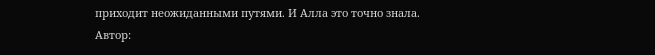приходит неожиданными путями. И Алла это точно знала.
Автор: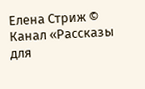Елена Стриж © Канал «Рассказы для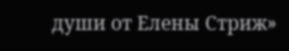души от Елены Стриж»